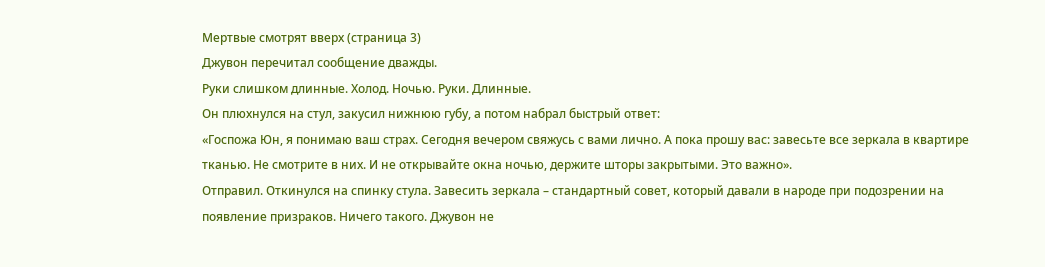Мертвые смотрят вверх (страница 3)
Джувон перечитал сообщение дважды.
Руки слишком длинные. Холод. Ночью. Руки. Длинные.
Он плюхнулся на стул, закусил нижнюю губу, а потом набрал быстрый ответ:
«Госпожа Юн, я понимаю ваш страх. Сегодня вечером свяжусь с вами лично. А пока прошу вас: завесьте все зеркала в квартире тканью. Не смотрите в них. И не открывайте окна ночью, держите шторы закрытыми. Это важно».
Отправил. Откинулся на спинку стула. Завесить зеркала – стандартный совет, который давали в народе при подозрении на появление призраков. Ничего такого. Джувон не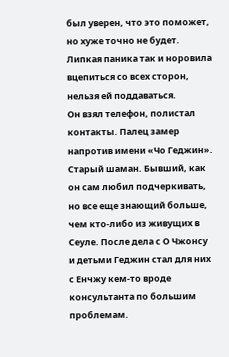был уверен, что это поможет, но хуже точно не будет. Липкая паника так и норовила вцепиться со всех сторон, нельзя ей поддаваться.
Он взял телефон, полистал контакты. Палец замер напротив имени «Чо Геджин».
Старый шаман. Бывший, как он сам любил подчеркивать, но все еще знающий больше, чем кто-либо из живущих в Сеуле. После дела с О Чжонсу и детьми Геджин стал для них с Енчжу кем-то вроде консультанта по большим проблемам.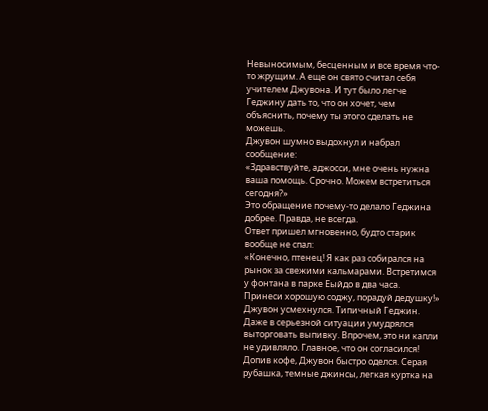Невыносимым, бесценным и все время что-то жрущим. А еще он свято считал себя учителем Джувона. И тут было легче Геджину дать то, что он хочет, чем объяснить, почему ты этого сделать не можешь.
Джувон шумно выдохнул и набрал сообщение:
«Здравствуйте, аджосси, мне очень нужна ваша помощь. Срочно. Можем встретиться сегодня?»
Это обращение почему-то делало Геджина добрее. Правда, не всегда.
Ответ пришел мгновенно, будто старик вообще не спал:
«Конечно, птенец! Я как раз собирался на рынок за свежими кальмарами. Встретимся у фонтана в парке Еыйдо в два часа. Принеси хорошую соджу, порадуй дедушку!»
Джувон усмехнулся. Типичный Геджин. Даже в серьезной ситуации умудрялся выторговать выпивку. Впрочем, это ни капли не удивляло. Главное, что он согласился!
Допив кофе, Джувон быстро оделся. Серая рубашка, темные джинсы, легкая куртка на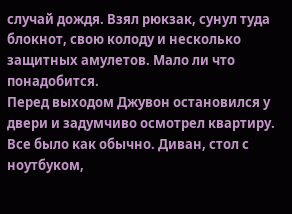случай дождя. Взял рюкзак, сунул туда блокнот, свою колоду и несколько защитных амулетов. Мало ли что понадобится.
Перед выходом Джувон остановился у двери и задумчиво осмотрел квартиру. Все было как обычно. Диван, стол с ноутбуком,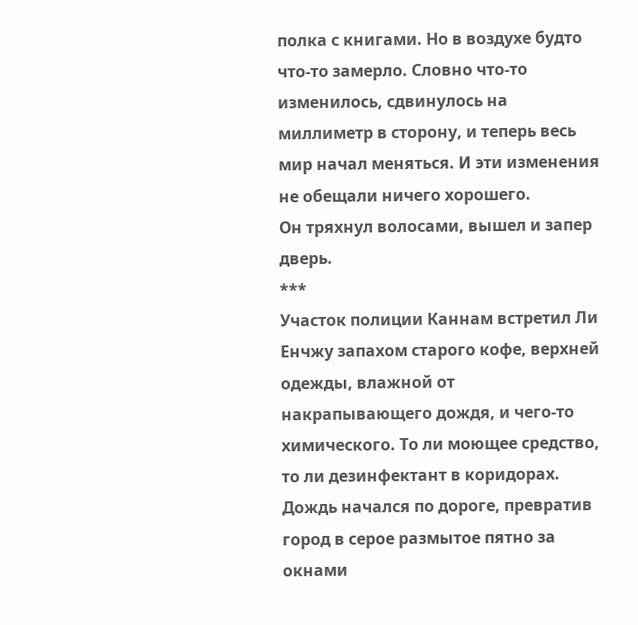полка с книгами. Но в воздухе будто что-то замерло. Словно что-то изменилось, сдвинулось на миллиметр в сторону, и теперь весь мир начал меняться. И эти изменения не обещали ничего хорошего.
Он тряхнул волосами, вышел и запер дверь.
***
Участок полиции Каннам встретил Ли Енчжу запахом старого кофе, верхней одежды, влажной от накрапывающего дождя, и чего-то химического. То ли моющее средство, то ли дезинфектант в коридорах. Дождь начался по дороге, превратив город в серое размытое пятно за окнами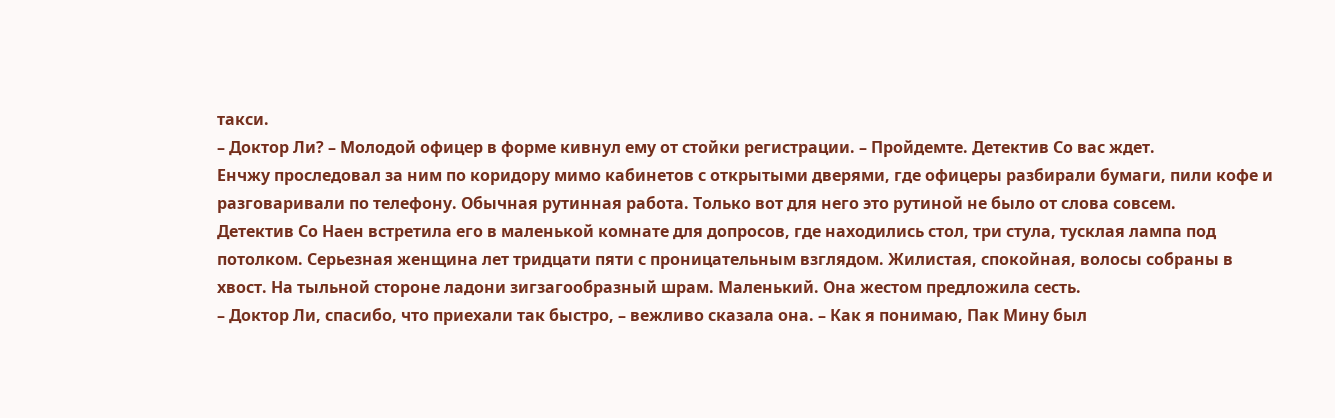такси.
– Доктор Ли? – Молодой офицер в форме кивнул ему от стойки регистрации. – Пройдемте. Детектив Со вас ждет.
Енчжу проследовал за ним по коридору мимо кабинетов с открытыми дверями, где офицеры разбирали бумаги, пили кофе и разговаривали по телефону. Обычная рутинная работа. Только вот для него это рутиной не было от слова совсем.
Детектив Со Наен встретила его в маленькой комнате для допросов, где находились стол, три стула, тусклая лампа под потолком. Серьезная женщина лет тридцати пяти с проницательным взглядом. Жилистая, спокойная, волосы собраны в хвост. На тыльной стороне ладони зигзагообразный шрам. Маленький. Она жестом предложила сесть.
– Доктор Ли, спасибо, что приехали так быстро, – вежливо сказала она. – Как я понимаю, Пак Мину был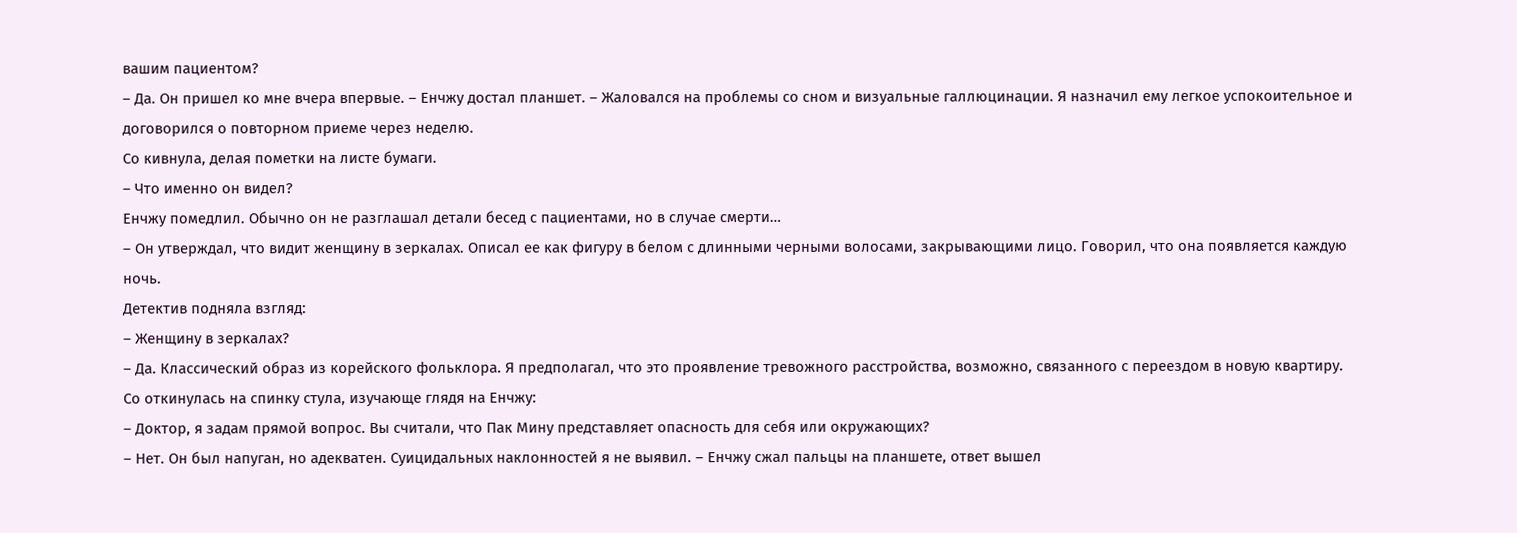вашим пациентом?
– Да. Он пришел ко мне вчера впервые. – Енчжу достал планшет. – Жаловался на проблемы со сном и визуальные галлюцинации. Я назначил ему легкое успокоительное и договорился о повторном приеме через неделю.
Со кивнула, делая пометки на листе бумаги.
– Что именно он видел?
Енчжу помедлил. Обычно он не разглашал детали бесед с пациентами, но в случае смерти…
– Он утверждал, что видит женщину в зеркалах. Описал ее как фигуру в белом с длинными черными волосами, закрывающими лицо. Говорил, что она появляется каждую ночь.
Детектив подняла взгляд:
– Женщину в зеркалах?
– Да. Классический образ из корейского фольклора. Я предполагал, что это проявление тревожного расстройства, возможно, связанного с переездом в новую квартиру.
Со откинулась на спинку стула, изучающе глядя на Енчжу:
– Доктор, я задам прямой вопрос. Вы считали, что Пак Мину представляет опасность для себя или окружающих?
– Нет. Он был напуган, но адекватен. Суицидальных наклонностей я не выявил. – Енчжу сжал пальцы на планшете, ответ вышел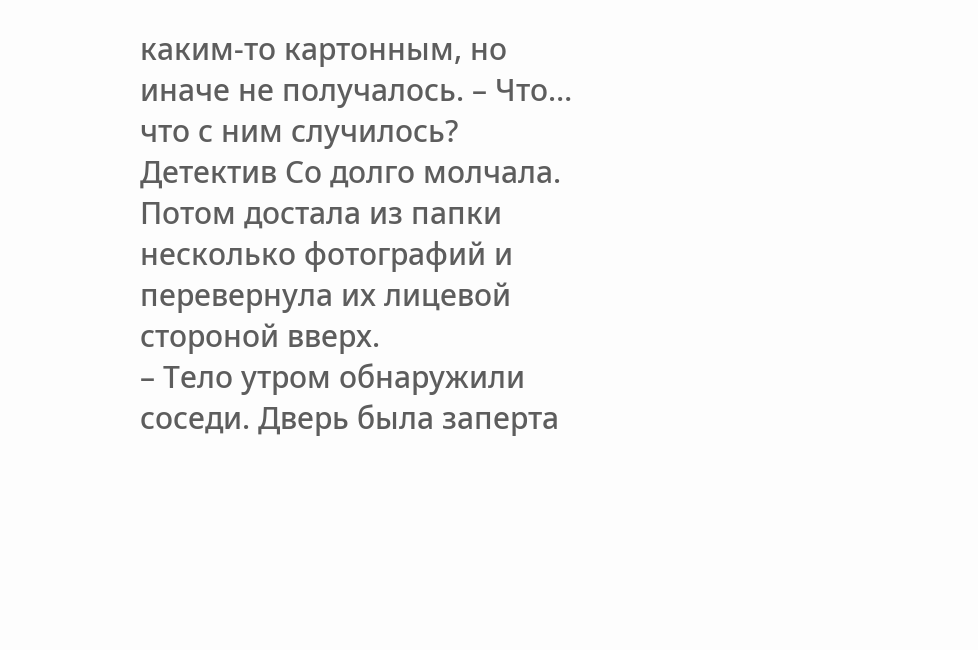каким-то картонным, но иначе не получалось. – Что… что с ним случилось?
Детектив Со долго молчала. Потом достала из папки несколько фотографий и перевернула их лицевой стороной вверх.
– Тело утром обнаружили соседи. Дверь была заперта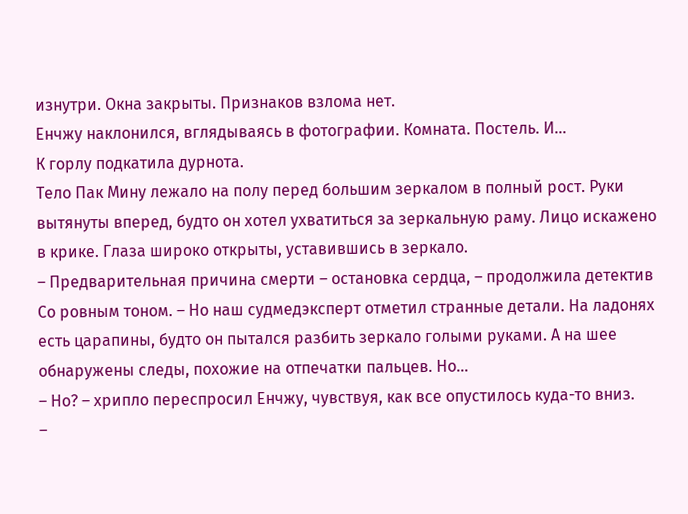изнутри. Окна закрыты. Признаков взлома нет.
Енчжу наклонился, вглядываясь в фотографии. Комната. Постель. И…
К горлу подкатила дурнота.
Тело Пак Мину лежало на полу перед большим зеркалом в полный рост. Руки вытянуты вперед, будто он хотел ухватиться за зеркальную раму. Лицо искажено в крике. Глаза широко открыты, уставившись в зеркало.
– Предварительная причина смерти – остановка сердца, – продолжила детектив Со ровным тоном. – Но наш судмедэксперт отметил странные детали. На ладонях есть царапины, будто он пытался разбить зеркало голыми руками. А на шее обнаружены следы, похожие на отпечатки пальцев. Но…
– Но? – хрипло переспросил Енчжу, чувствуя, как все опустилось куда-то вниз.
–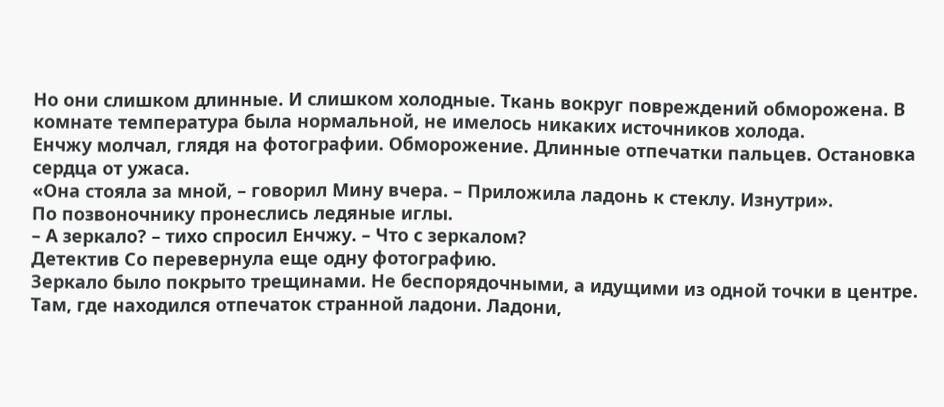Но они слишком длинные. И слишком холодные. Ткань вокруг повреждений обморожена. В комнате температура была нормальной, не имелось никаких источников холода.
Енчжу молчал, глядя на фотографии. Обморожение. Длинные отпечатки пальцев. Остановка сердца от ужаса.
«Она стояла за мной, – говорил Мину вчера. – Приложила ладонь к стеклу. Изнутри».
По позвоночнику пронеслись ледяные иглы.
– А зеркало? – тихо спросил Енчжу. – Что с зеркалом?
Детектив Со перевернула еще одну фотографию.
Зеркало было покрыто трещинами. Не беспорядочными, а идущими из одной точки в центре. Там, где находился отпечаток странной ладони. Ладони,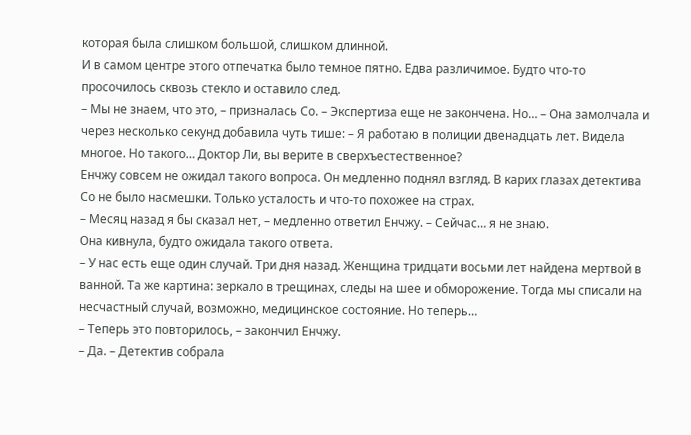которая была слишком большой, слишком длинной.
И в самом центре этого отпечатка было темное пятно. Едва различимое. Будто что-то просочилось сквозь стекло и оставило след.
– Мы не знаем, что это, – призналась Со. – Экспертиза еще не закончена. Но… – Она замолчала и через несколько секунд добавила чуть тише: – Я работаю в полиции двенадцать лет. Видела многое. Но такого… Доктор Ли, вы верите в сверхъестественное?
Енчжу совсем не ожидал такого вопроса. Он медленно поднял взгляд. В карих глазах детектива Со не было насмешки. Только усталость и что-то похожее на страх.
– Месяц назад я бы сказал нет, – медленно ответил Енчжу. – Сейчас… я не знаю.
Она кивнула, будто ожидала такого ответа.
– У нас есть еще один случай. Три дня назад. Женщина тридцати восьми лет найдена мертвой в ванной. Та же картина: зеркало в трещинах, следы на шее и обморожение. Тогда мы списали на несчастный случай, возможно, медицинское состояние. Но теперь…
– Теперь это повторилось, – закончил Енчжу.
– Да. – Детектив собрала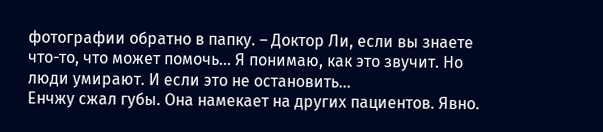фотографии обратно в папку. – Доктор Ли, если вы знаете что-то, что может помочь… Я понимаю, как это звучит. Но люди умирают. И если это не остановить…
Енчжу сжал губы. Она намекает на других пациентов. Явно.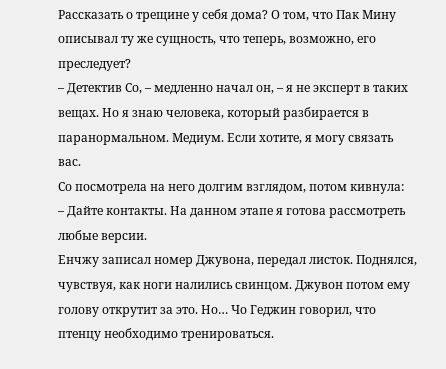Рассказать о трещине у себя дома? О том, что Пак Мину описывал ту же сущность, что теперь, возможно, его преследует?
– Детектив Со, – медленно начал он, – я не эксперт в таких вещах. Но я знаю человека, который разбирается в паранормальном. Медиум. Если хотите, я могу связать вас.
Со посмотрела на него долгим взглядом, потом кивнула:
– Дайте контакты. На данном этапе я готова рассмотреть любые версии.
Енчжу записал номер Джувона, передал листок. Поднялся, чувствуя, как ноги налились свинцом. Джувон потом ему голову открутит за это. Но… Чо Геджин говорил, что птенцу необходимо тренироваться.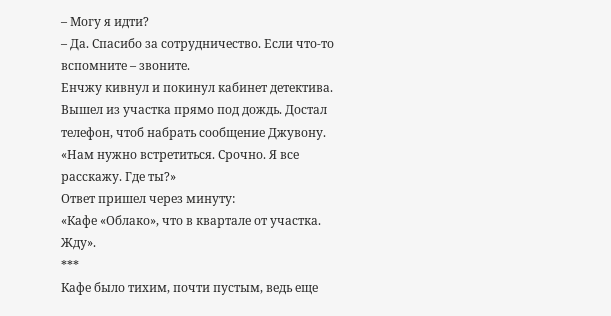– Могу я идти?
– Да. Спасибо за сотрудничество. Если что-то вспомните – звоните.
Енчжу кивнул и покинул кабинет детектива. Вышел из участка прямо под дождь. Достал телефон, чтоб набрать сообщение Джувону.
«Нам нужно встретиться. Срочно. Я все расскажу. Где ты?»
Ответ пришел через минуту:
«Кафе «Облако», что в квартале от участка. Жду».
***
Кафе было тихим, почти пустым, ведь еще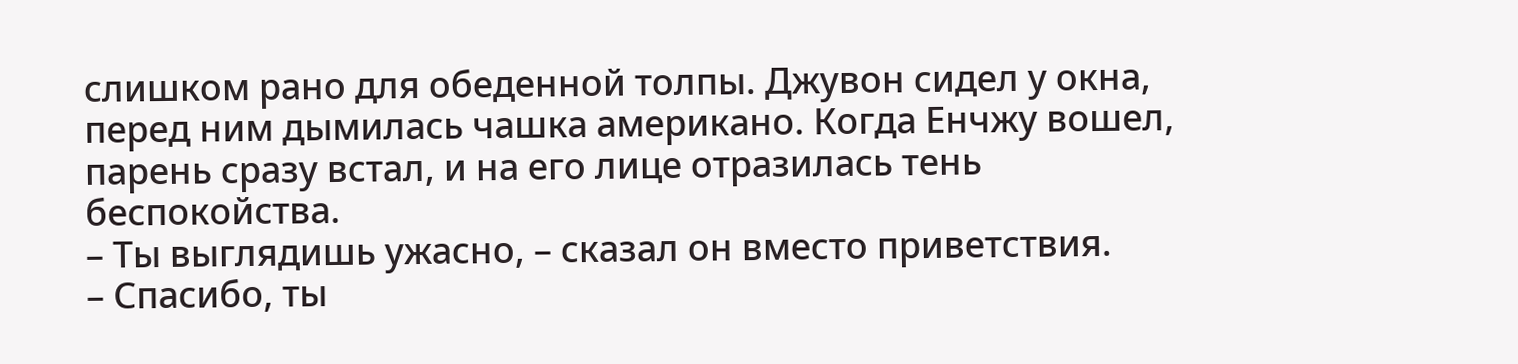слишком рано для обеденной толпы. Джувон сидел у окна, перед ним дымилась чашка американо. Когда Енчжу вошел, парень сразу встал, и на его лице отразилась тень беспокойства.
– Ты выглядишь ужасно, – сказал он вместо приветствия.
– Спасибо, ты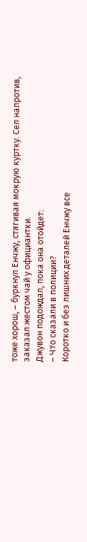тоже хорош, – буркнул Енчжу, стягивая мокрую куртку. Сел напротив, заказал жестом чай у официантки.
Джувон подождал, пока она отойдет:
– Что сказали в полиции?
Коротко и без лишних деталей Енчжу все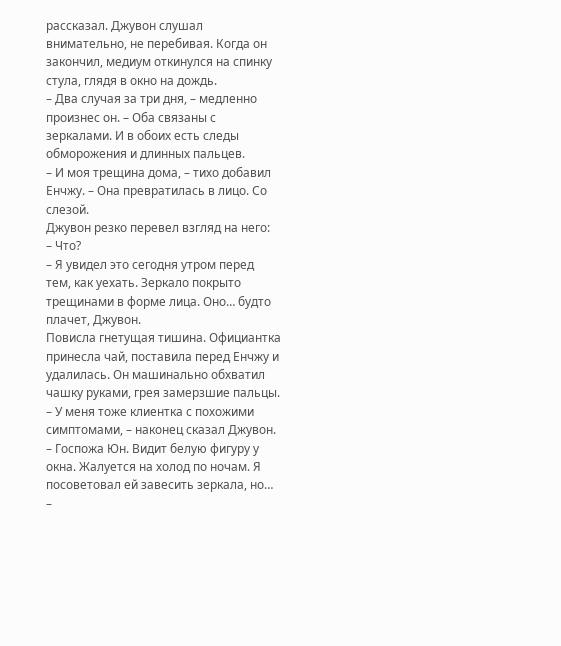рассказал. Джувон слушал внимательно, не перебивая. Когда он закончил, медиум откинулся на спинку стула, глядя в окно на дождь.
– Два случая за три дня, – медленно произнес он. – Оба связаны с зеркалами. И в обоих есть следы обморожения и длинных пальцев.
– И моя трещина дома, – тихо добавил Енчжу. – Она превратилась в лицо. Со слезой.
Джувон резко перевел взгляд на него:
– Что?
– Я увидел это сегодня утром перед тем, как уехать. Зеркало покрыто трещинами в форме лица. Оно… будто плачет, Джувон.
Повисла гнетущая тишина. Официантка принесла чай, поставила перед Енчжу и удалилась. Он машинально обхватил чашку руками, грея замерзшие пальцы.
– У меня тоже клиентка с похожими симптомами, – наконец сказал Джувон. – Госпожа Юн. Видит белую фигуру у окна. Жалуется на холод по ночам. Я посоветовал ей завесить зеркала, но…
–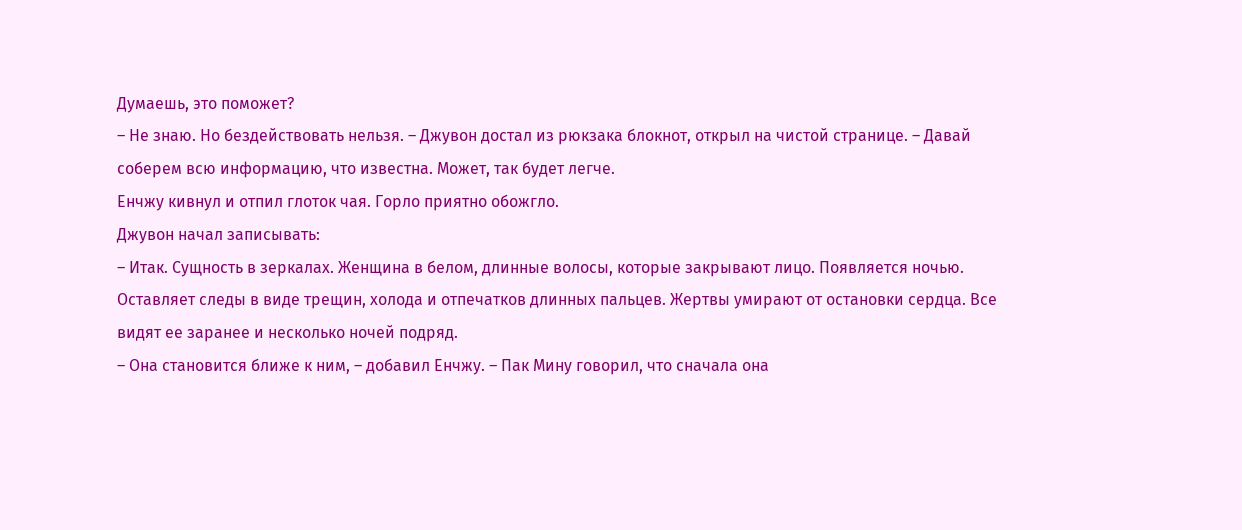Думаешь, это поможет?
– Не знаю. Но бездействовать нельзя. – Джувон достал из рюкзака блокнот, открыл на чистой странице. – Давай соберем всю информацию, что известна. Может, так будет легче.
Енчжу кивнул и отпил глоток чая. Горло приятно обожгло.
Джувон начал записывать:
– Итак. Сущность в зеркалах. Женщина в белом, длинные волосы, которые закрывают лицо. Появляется ночью. Оставляет следы в виде трещин, холода и отпечатков длинных пальцев. Жертвы умирают от остановки сердца. Все видят ее заранее и несколько ночей подряд.
– Она становится ближе к ним, – добавил Енчжу. – Пак Мину говорил, что сначала она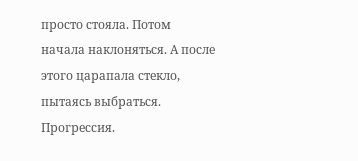просто стояла. Потом начала наклоняться. А после этого царапала стекло, пытаясь выбраться. Прогрессия.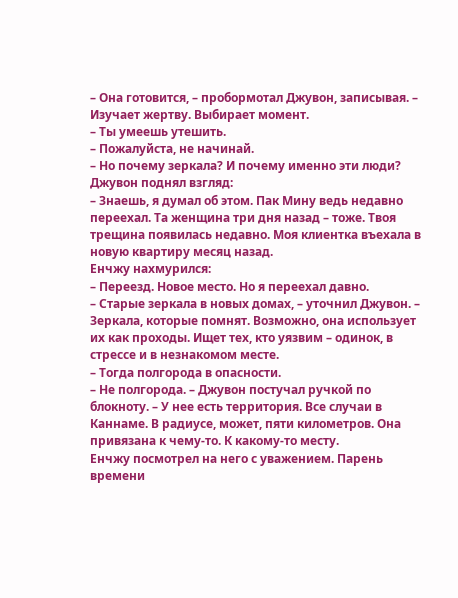– Она готовится, – пробормотал Джувон, записывая. – Изучает жертву. Выбирает момент.
– Ты умеешь утешить.
– Пожалуйста, не начинай.
– Но почему зеркала? И почему именно эти люди?
Джувон поднял взгляд:
– Знаешь, я думал об этом. Пак Мину ведь недавно переехал. Та женщина три дня назад – тоже. Твоя трещина появилась недавно. Моя клиентка въехала в новую квартиру месяц назад.
Енчжу нахмурился:
– Переезд. Новое место. Но я переехал давно.
– Старые зеркала в новых домах, – уточнил Джувон. – Зеркала, которые помнят. Возможно, она использует их как проходы. Ищет тех, кто уязвим – одинок, в стрессе и в незнакомом месте.
– Тогда полгорода в опасности.
– Не полгорода. – Джувон постучал ручкой по блокноту. – У нее есть территория. Все случаи в Каннаме. В радиусе, может, пяти километров. Она привязана к чему-то. К какому-то месту.
Енчжу посмотрел на него с уважением. Парень времени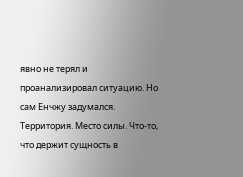явно не терял и проанализировал ситуацию. Но сам Енчжу задумался. Территория. Место силы. Что-то, что держит сущность в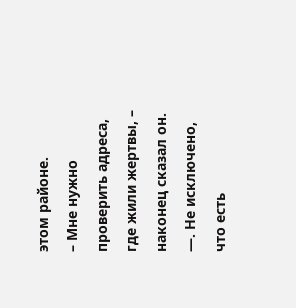этом районе.
– Мне нужно проверить адреса, где жили жертвы, – наконец сказал он. —. Не исключено, что есть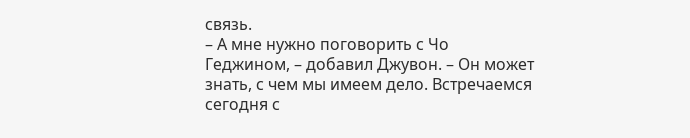связь.
– А мне нужно поговорить с Чо Геджином, – добавил Джувон. – Он может знать, с чем мы имеем дело. Встречаемся сегодня с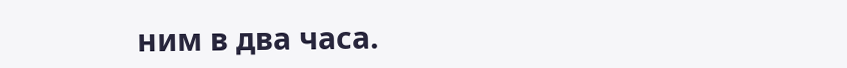ним в два часа.